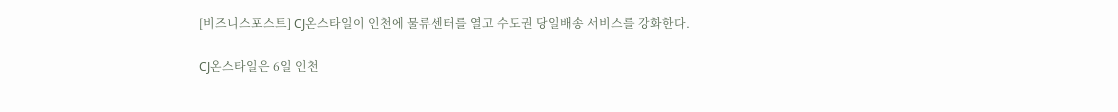[비즈니스포스트] CJ온스타일이 인천에 물류센터를 열고 수도권 당일배송 서비스를 강화한다.

CJ온스타일은 6일 인천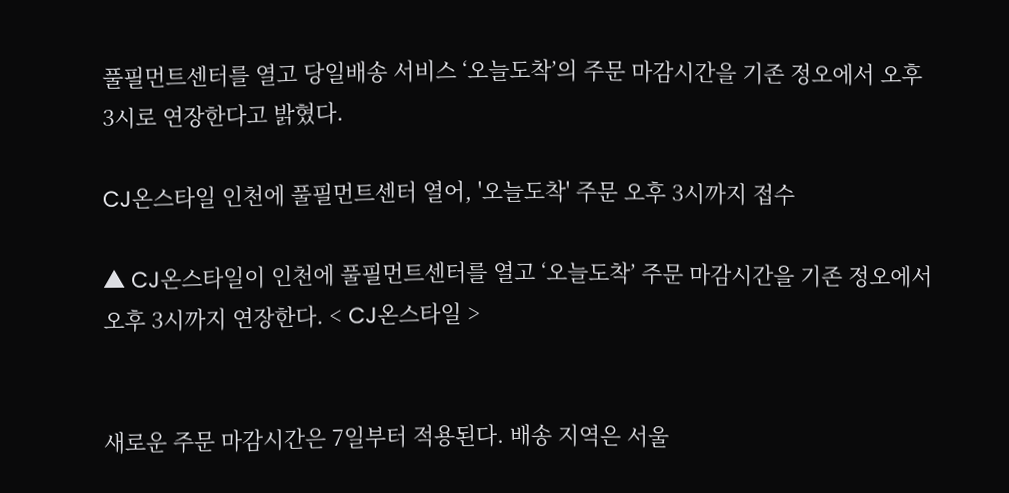풀필먼트센터를 열고 당일배송 서비스 ‘오늘도착’의 주문 마감시간을 기존 정오에서 오후 3시로 연장한다고 밝혔다.

CJ온스타일 인천에 풀필먼트센터 열어, '오늘도착' 주문 오후 3시까지 접수

▲ CJ온스타일이 인천에 풀필먼트센터를 열고 ‘오늘도착’ 주문 마감시간을 기존 정오에서 오후 3시까지 연장한다. < CJ온스타일 >


새로운 주문 마감시간은 7일부터 적용된다. 배송 지역은 서울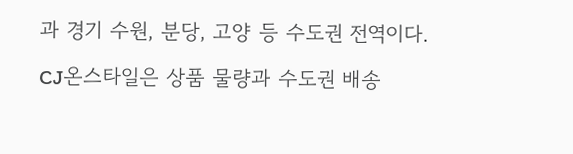과 경기 수원, 분당, 고양 등 수도권 전역이다.

CJ온스타일은 상품 물량과 수도권 배송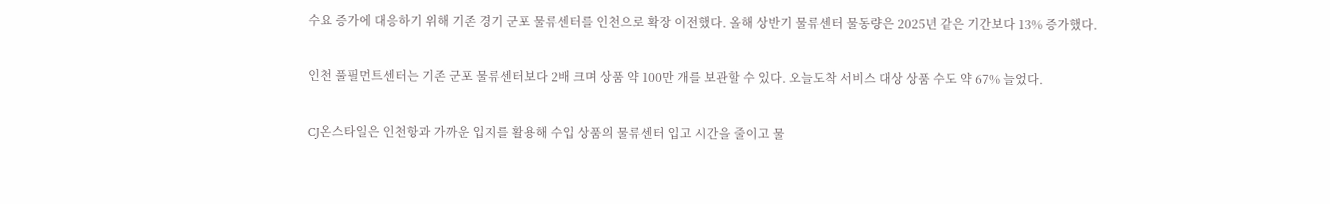수요 증가에 대응하기 위해 기존 경기 군포 물류센터를 인천으로 확장 이전했다. 올해 상반기 물류센터 물동량은 2025년 같은 기간보다 13% 증가했다.

인천 풀필먼트센터는 기존 군포 물류센터보다 2배 크며 상품 약 100만 개를 보관할 수 있다. 오늘도착 서비스 대상 상품 수도 약 67% 늘었다.

CJ온스타일은 인천항과 가까운 입지를 활용해 수입 상품의 물류센터 입고 시간을 줄이고 물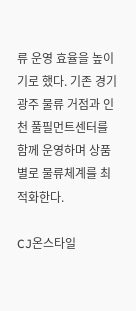류 운영 효율을 높이기로 했다. 기존 경기 광주 물류 거점과 인천 풀필먼트센터를 함께 운영하며 상품별로 물류체계를 최적화한다.

CJ온스타일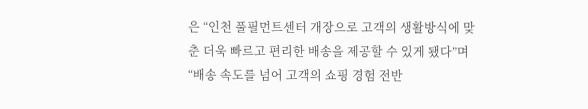은 “인천 풀필먼트센터 개장으로 고객의 생활방식에 맞춘 더욱 빠르고 편리한 배송을 제공할 수 있게 됐다”며 “배송 속도를 넘어 고객의 쇼핑 경험 전반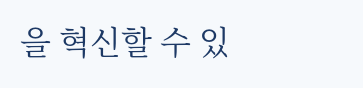을 혁신할 수 있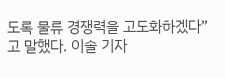도록 물류 경쟁력을 고도화하겠다”고 말했다. 이솔 기자